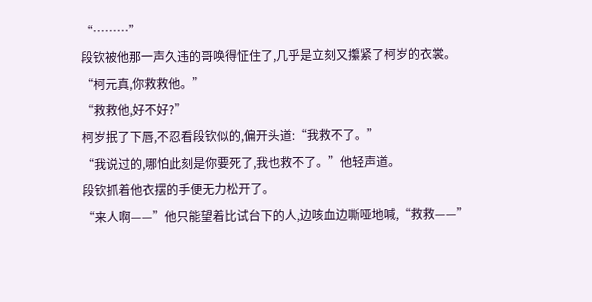“………”
段钦被他那一声久违的哥唤得怔住了,几乎是立刻又攥紧了柯岁的衣裳。
“柯元真,你救救他。”
“救救他,好不好?”
柯岁抿了下唇,不忍看段钦似的,偏开头道:“我救不了。”
“我说过的,哪怕此刻是你要死了,我也救不了。”他轻声道。
段钦抓着他衣摆的手便无力松开了。
“来人啊——”他只能望着比试台下的人,边咳血边嘶哑地喊,“救救——”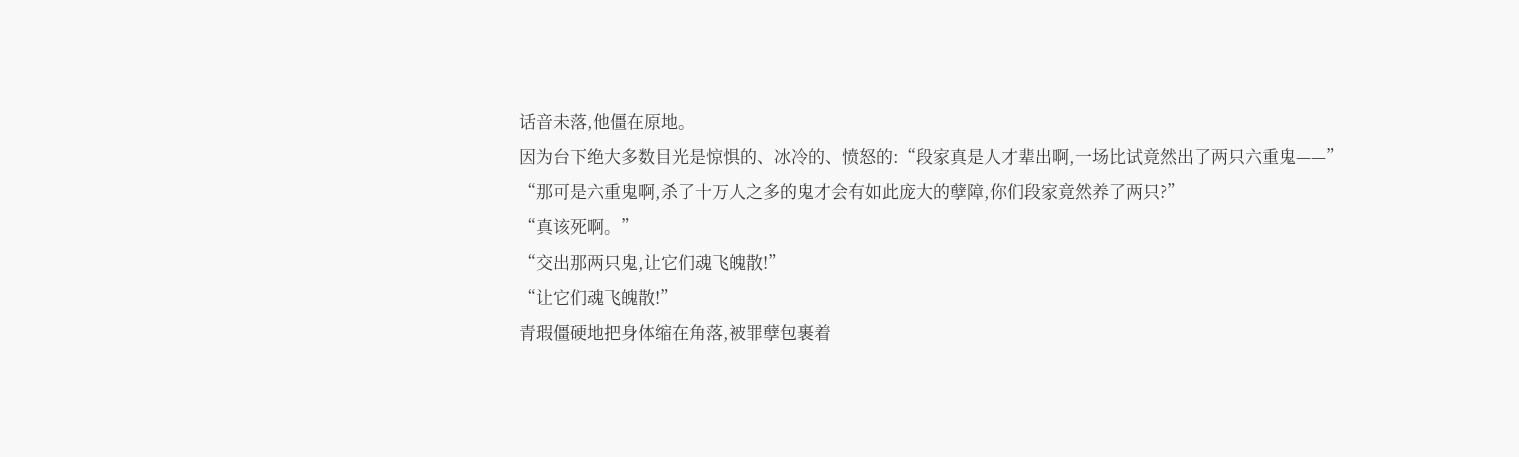话音未落,他僵在原地。
因为台下绝大多数目光是惊惧的、冰冷的、愤怒的:“段家真是人才辈出啊,一场比试竟然出了两只六重鬼——”
“那可是六重鬼啊,杀了十万人之多的鬼才会有如此庞大的孽障,你们段家竟然养了两只?”
“真该死啊。”
“交出那两只鬼,让它们魂飞魄散!”
“让它们魂飞魄散!”
青瑕僵硬地把身体缩在角落,被罪孽包裹着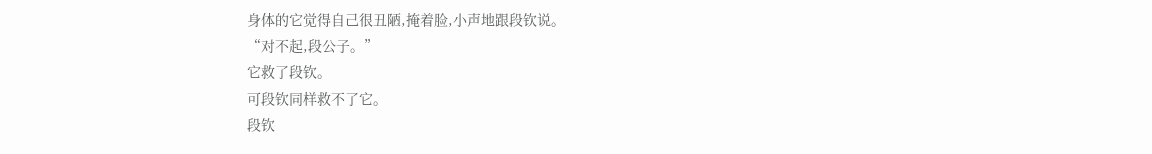身体的它觉得自己很丑陋,掩着脸,小声地跟段钦说。
“对不起,段公子。”
它救了段钦。
可段钦同样救不了它。
段钦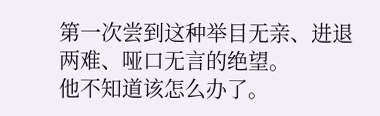第一次尝到这种举目无亲、进退两难、哑口无言的绝望。
他不知道该怎么办了。